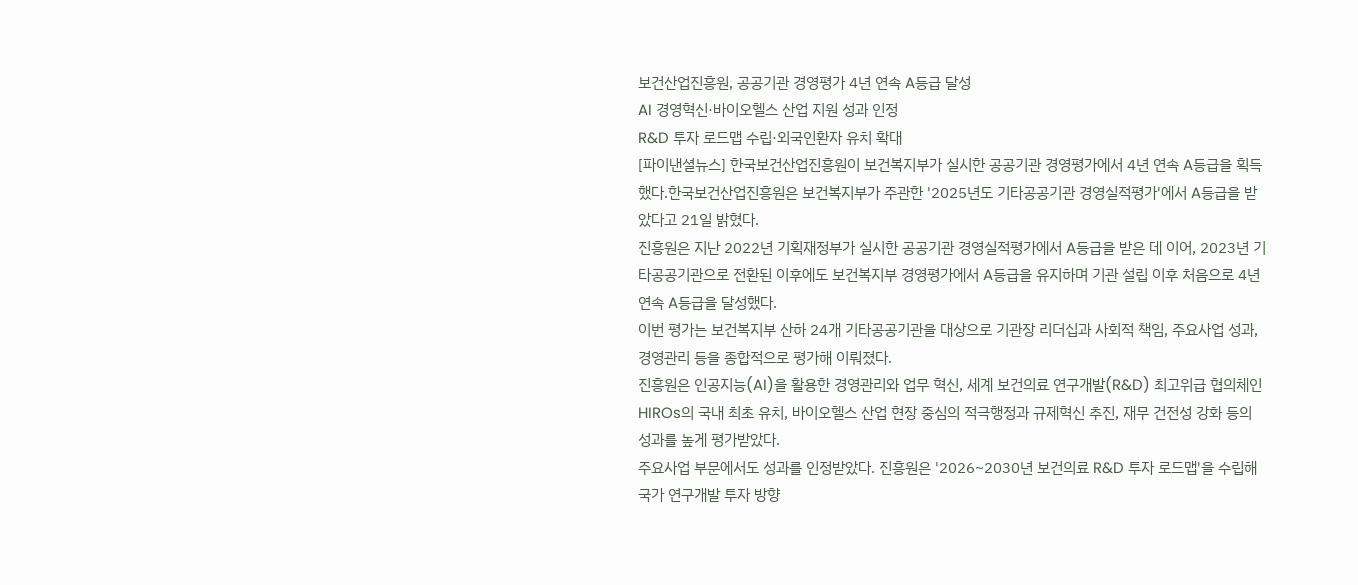보건산업진흥원, 공공기관 경영평가 4년 연속 A등급 달성
AI 경영혁신·바이오헬스 산업 지원 성과 인정
R&D 투자 로드맵 수립·외국인환자 유치 확대
[파이낸셜뉴스] 한국보건산업진흥원이 보건복지부가 실시한 공공기관 경영평가에서 4년 연속 A등급을 획득했다.한국보건산업진흥원은 보건복지부가 주관한 '2025년도 기타공공기관 경영실적평가'에서 A등급을 받았다고 21일 밝혔다.
진흥원은 지난 2022년 기획재정부가 실시한 공공기관 경영실적평가에서 A등급을 받은 데 이어, 2023년 기타공공기관으로 전환된 이후에도 보건복지부 경영평가에서 A등급을 유지하며 기관 설립 이후 처음으로 4년 연속 A등급을 달성했다.
이번 평가는 보건복지부 산하 24개 기타공공기관을 대상으로 기관장 리더십과 사회적 책임, 주요사업 성과, 경영관리 등을 종합적으로 평가해 이뤄졌다.
진흥원은 인공지능(AI)을 활용한 경영관리와 업무 혁신, 세계 보건의료 연구개발(R&D) 최고위급 협의체인 HIROs의 국내 최초 유치, 바이오헬스 산업 현장 중심의 적극행정과 규제혁신 추진, 재무 건전성 강화 등의 성과를 높게 평가받았다.
주요사업 부문에서도 성과를 인정받았다. 진흥원은 '2026~2030년 보건의료 R&D 투자 로드맵'을 수립해 국가 연구개발 투자 방향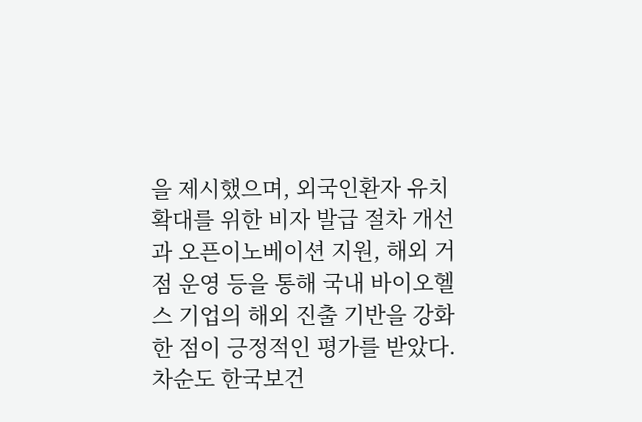을 제시했으며, 외국인환자 유치 확대를 위한 비자 발급 절차 개선과 오픈이노베이션 지원, 해외 거점 운영 등을 통해 국내 바이오헬스 기업의 해외 진출 기반을 강화한 점이 긍정적인 평가를 받았다.
차순도 한국보건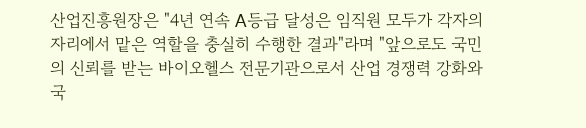산업진흥원장은 "4년 연속 A등급 달성은 임직원 모두가 각자의 자리에서 맡은 역할을 충실히 수행한 결과"라며 "앞으로도 국민의 신뢰를 받는 바이오헬스 전문기관으로서 산업 경쟁력 강화와 국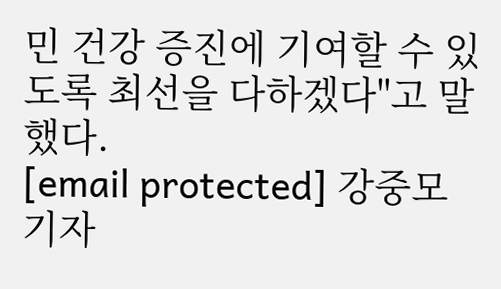민 건강 증진에 기여할 수 있도록 최선을 다하겠다"고 말했다.
[email protected] 강중모 기자